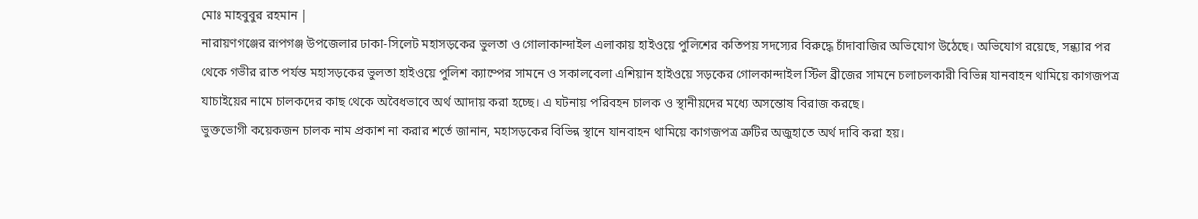মোঃ মাহবুবুর রহমান |
নারায়ণগঞ্জের রূপগঞ্জ উপজেলার ঢাকা-সিলেট মহাসড়কের ভুলতা ও গোলাকান্দাইল এলাকায় হাইওয়ে পুলিশের কতিপয় সদস্যের বিরুদ্ধে চাঁদাবাজির অভিযোগ উঠেছে। অভিযোগ রয়েছে, সন্ধ্যার পর থেকে গভীর রাত পর্যন্ত মহাসড়কের ভুলতা হাইওয়ে পুলিশ ক্যাম্পের সামনে ও সকালবেলা এশিয়ান হাইওয়ে সড়কের গোলকান্দাইল স্টিল ব্রীজের সামনে চলাচলকারী বিভিন্ন যানবাহন থামিয়ে কাগজপত্র যাচাইয়ের নামে চালকদের কাছ থেকে অবৈধভাবে অর্থ আদায় করা হচ্ছে। এ ঘটনায় পরিবহন চালক ও স্থানীয়দের মধ্যে অসন্তোষ বিরাজ করছে।
ভুক্তভোগী কয়েকজন চালক নাম প্রকাশ না করার শর্তে জানান, মহাসড়কের বিভিন্ন স্থানে যানবাহন থামিয়ে কাগজপত্র ত্রুটির অজুহাতে অর্থ দাবি করা হয়।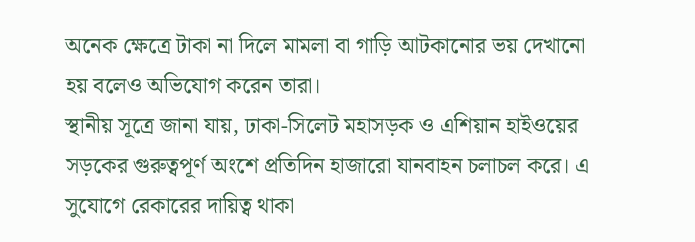অনেক ক্ষেত্রে টাকা না দিলে মামলা বা গাড়ি আটকানোর ভয় দেখানো হয় বলেও অভিযোগ করেন তারা।
স্থানীয় সূত্রে জানা যায়, ঢাকা-সিলেট মহাসড়ক ও এশিয়ান হাইওয়ের সড়কের গুরুত্বপূর্ণ অংশে প্রতিদিন হাজারো যানবাহন চলাচল করে। এ সুযোগে রেকারের দায়িত্ব থাকা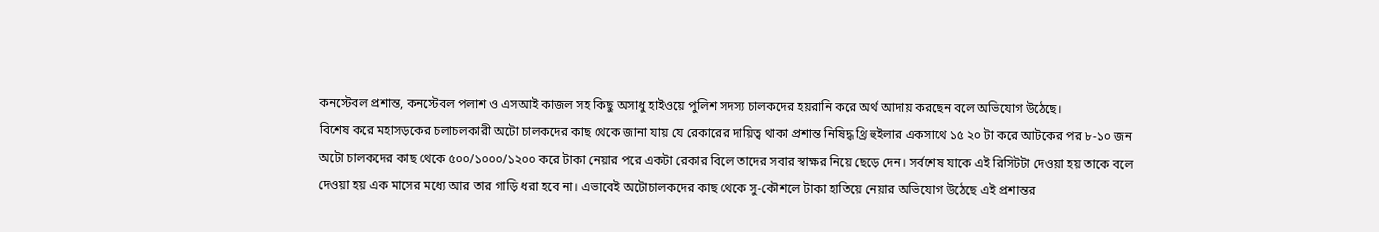কনস্টেবল প্রশান্ত, কনস্টেবল পলাশ ও এসআই কাজল সহ কিছু অসাধু হাইওয়ে পুলিশ সদস্য চালকদের হয়রানি করে অর্থ আদায় করছেন বলে অভিযোগ উঠেছে।
বিশেষ করে মহাসড়কের চলাচলকারী অটো চালকদের কাছ থেকে জানা যায় যে রেকারের দায়িত্ব থাকা প্রশান্ত নিষিদ্ধ থ্রি হুইলার একসাথে ১৫ ২০ টা করে আটকের পর ৮-১০ জন অটো চালকদের কাছ থেকে ৫০০/১০০০/১২০০ করে টাকা নেয়ার পরে একটা রেকার বিলে তাদের সবার স্বাক্ষর নিয়ে ছেড়ে দেন। সর্বশেষ যাকে এই রিসিটটা দেওয়া হয় তাকে বলে দেওয়া হয় এক মাসের মধ্যে আর তার গাড়ি ধরা হবে না। এভাবেই অটোচালকদের কাছ থেকে সু-কৌশলে টাকা হাতিয়ে নেয়ার অভিযোগ উঠেছে এই প্রশান্তর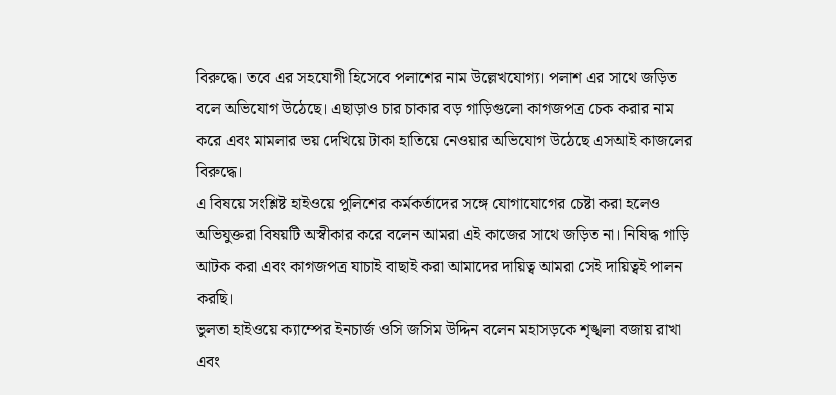বিরুদ্ধে। তবে এর সহযোগী হিসেবে পলাশের নাম উল্লেখযোগ্য। পলাশ এর সাথে জড়িত বলে অভিযোগ উঠেছে। এছাড়াও চার চাকার বড় গাড়িগুলো কাগজপত্র চেক করার নাম করে এবং মামলার ভয় দেখিয়ে টাকা হাতিয়ে নেওয়ার অভিযোগ উঠেছে এসআই কাজলের বিরুদ্ধে।
এ বিষয়ে সংশ্লিষ্ট হাইওয়ে পুলিশের কর্মকর্তাদের সঙ্গে যোগাযোগের চেষ্টা করা হলেও অভিযুক্তরা বিষয়টি অস্বীকার করে বলেন আমরা এই কাজের সাথে জড়িত না। নিষিদ্ধ গাড়ি আটক করা এবং কাগজপত্র যাচাই বাছাই করা আমাদের দায়িত্ব আমরা সেই দায়িত্বই পালন করছি।
ভুলতা হাইওয়ে ক্যাম্পের ইনচার্জ ওসি জসিম উদ্দিন বলেন মহাসড়কে শৃঙ্খলা বজায় রাখা এবং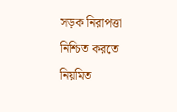সড়ক নিরাপত্তা নিশ্চিত করতে নিয়মিত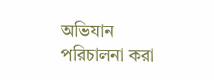অভিযান পরিচালনা করা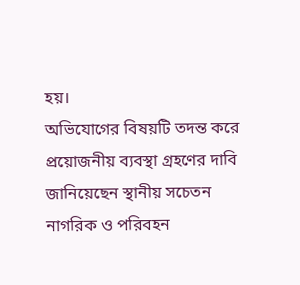হয়।
অভিযোগের বিষয়টি তদন্ত করে প্রয়োজনীয় ব্যবস্থা গ্রহণের দাবি জানিয়েছেন স্থানীয় সচেতন
নাগরিক ও পরিবহন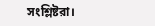সংশ্লিষ্টরা।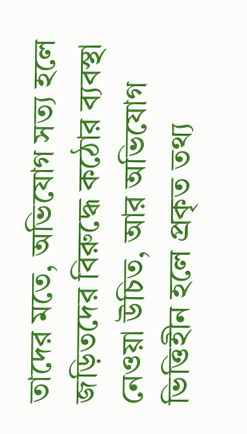তাদের মতে, অভিযোগ সত্য হলে জড়িতদের বিরুদ্ধে কঠোর ব্যবস্থা নেওয়া উচিত, আর অভিযোগ ভিত্তিহীন হলে প্রকৃত তথ্য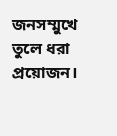জনসম্মুখে তুলে ধরা প্রয়োজন।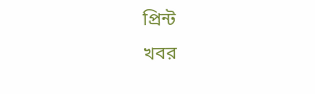প্রিন্ট
খবর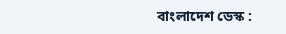বাংলাদেশ ডেস্ক :